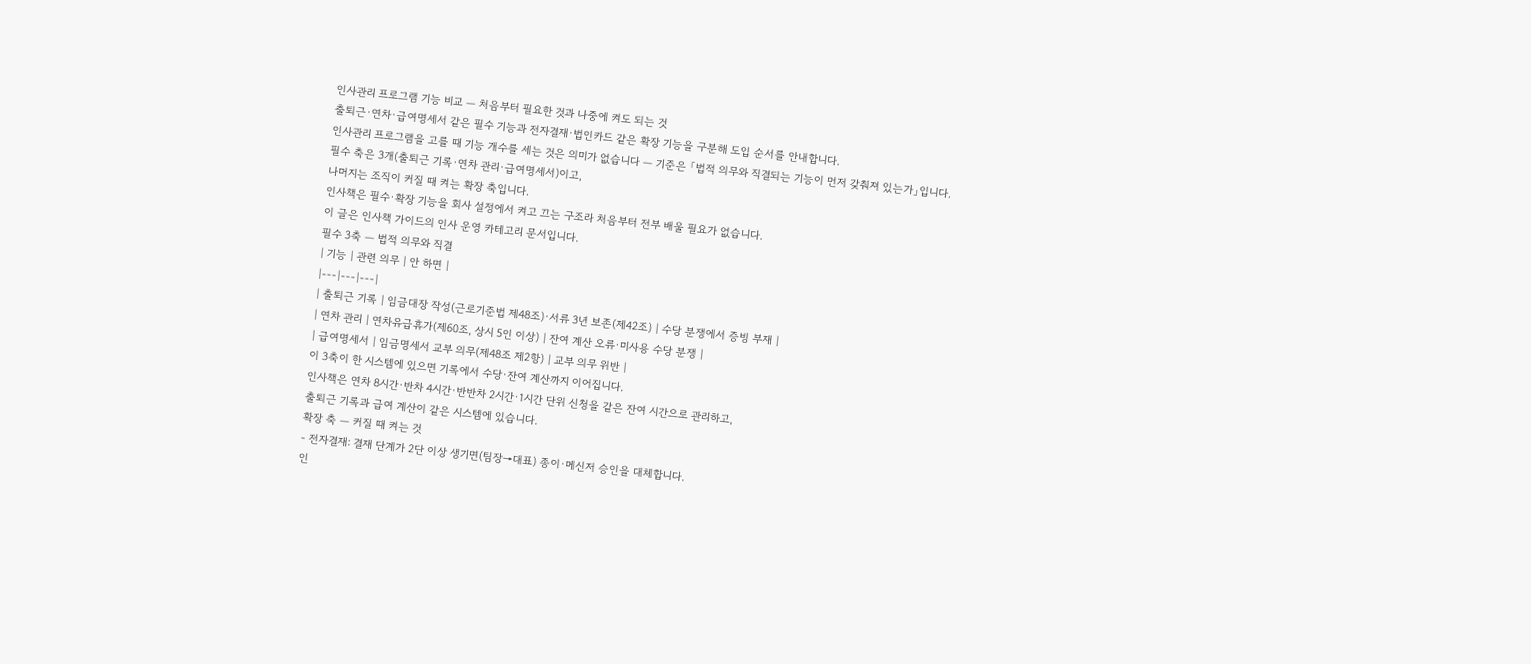인사관리 프로그램 기능 비교 — 처음부터 필요한 것과 나중에 켜도 되는 것
출퇴근·연차·급여명세서 같은 필수 기능과 전자결재·법인카드 같은 확장 기능을 구분해 도입 순서를 안내합니다.
인사관리 프로그램을 고를 때 기능 개수를 세는 것은 의미가 없습니다 — 기준은 「법적 의무와 직결되는 기능이 먼저 갖춰져 있는가」입니다.
필수 축은 3개(출퇴근 기록·연차 관리·급여명세서)이고,
나머지는 조직이 커질 때 켜는 확장 축입니다.
인사책은 필수·확장 기능을 회사 설정에서 켜고 끄는 구조라 처음부터 전부 배울 필요가 없습니다.
이 글은 인사책 가이드의 인사 운영 카테고리 문서입니다.
필수 3축 — 법적 의무와 직결
| 기능 | 관련 의무 | 안 하면 |
|---|---|---|
| 출퇴근 기록 | 임금대장 작성(근로기준법 제48조)·서류 3년 보존(제42조) | 수당 분쟁에서 증빙 부재 |
| 연차 관리 | 연차유급휴가(제60조, 상시 5인 이상) | 잔여 계산 오류·미사용 수당 분쟁 |
| 급여명세서 | 임금명세서 교부 의무(제48조 제2항) | 교부 의무 위반 |
이 3축이 한 시스템에 있으면 기록에서 수당·잔여 계산까지 이어집니다.
인사책은 연차 8시간·반차 4시간·반반차 2시간·1시간 단위 신청을 같은 잔여 시간으로 관리하고,
출퇴근 기록과 급여 계산이 같은 시스템에 있습니다.
확장 축 — 커질 때 켜는 것
- 전자결재: 결재 단계가 2단 이상 생기면(팀장→대표) 종이·메신저 승인을 대체합니다.
인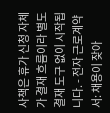사책은 휴가 신청 자체가 결재 흐름이라 별도 결재 도구 없이 시작됩니다. - 전자 근로계약서: 채용이 잦아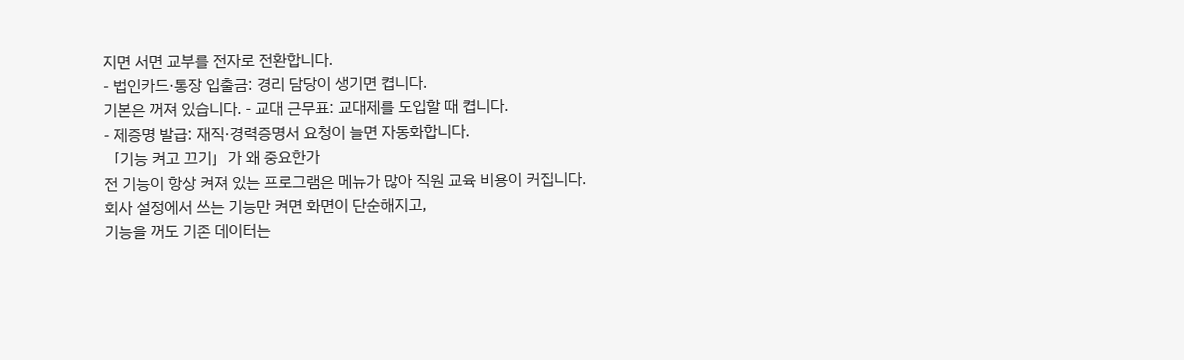지면 서면 교부를 전자로 전환합니다.
- 법인카드·통장 입출금: 경리 담당이 생기면 켭니다.
기본은 꺼져 있습니다. - 교대 근무표: 교대제를 도입할 때 켭니다.
- 제증명 발급: 재직·경력증명서 요청이 늘면 자동화합니다.
「기능 켜고 끄기」가 왜 중요한가
전 기능이 항상 켜져 있는 프로그램은 메뉴가 많아 직원 교육 비용이 커집니다.
회사 설정에서 쓰는 기능만 켜면 화면이 단순해지고,
기능을 꺼도 기존 데이터는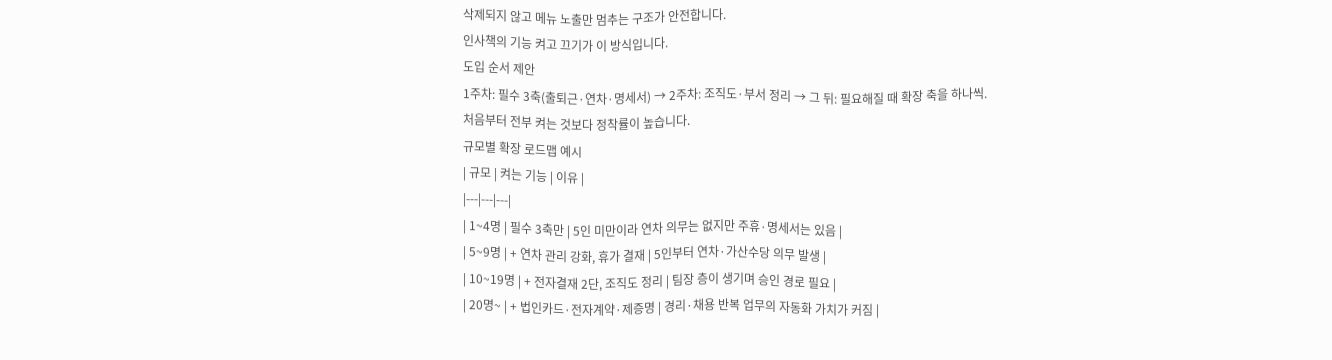삭제되지 않고 메뉴 노출만 멈추는 구조가 안전합니다.
인사책의 기능 켜고 끄기가 이 방식입니다.
도입 순서 제안
1주차: 필수 3축(출퇴근·연차·명세서) → 2주차: 조직도·부서 정리 → 그 뒤: 필요해질 때 확장 축을 하나씩.
처음부터 전부 켜는 것보다 정착률이 높습니다.
규모별 확장 로드맵 예시
| 규모 | 켜는 기능 | 이유 |
|---|---|---|
| 1~4명 | 필수 3축만 | 5인 미만이라 연차 의무는 없지만 주휴·명세서는 있음 |
| 5~9명 | + 연차 관리 강화, 휴가 결재 | 5인부터 연차·가산수당 의무 발생 |
| 10~19명 | + 전자결재 2단, 조직도 정리 | 팀장 층이 생기며 승인 경로 필요 |
| 20명~ | + 법인카드·전자계약·제증명 | 경리·채용 반복 업무의 자동화 가치가 커짐 |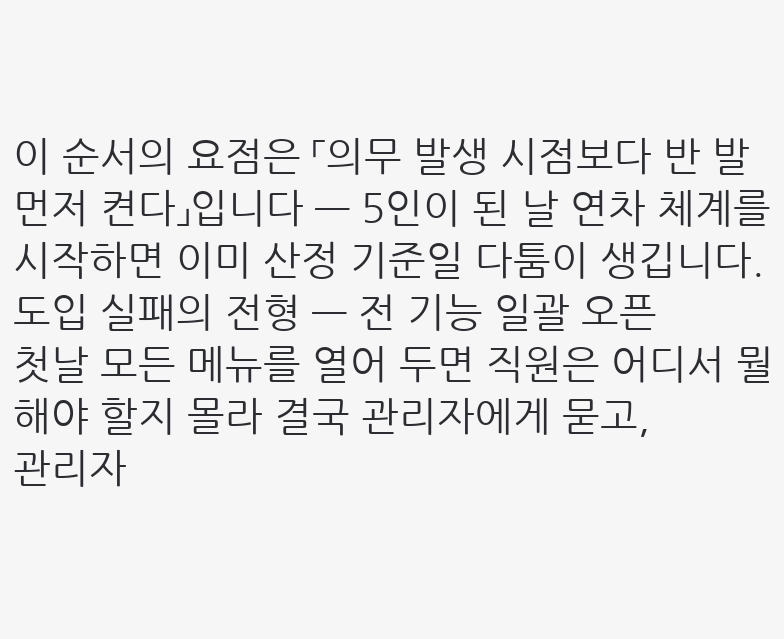이 순서의 요점은 「의무 발생 시점보다 반 발 먼저 켠다」입니다 — 5인이 된 날 연차 체계를 시작하면 이미 산정 기준일 다툼이 생깁니다.
도입 실패의 전형 — 전 기능 일괄 오픈
첫날 모든 메뉴를 열어 두면 직원은 어디서 뭘 해야 할지 몰라 결국 관리자에게 묻고,
관리자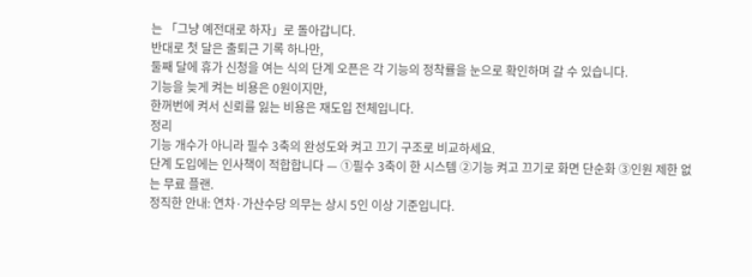는 「그냥 예전대로 하자」로 돌아갑니다.
반대로 첫 달은 출퇴근 기록 하나만,
둘째 달에 휴가 신청을 여는 식의 단계 오픈은 각 기능의 정착률을 눈으로 확인하며 갈 수 있습니다.
기능을 늦게 켜는 비용은 0원이지만,
한꺼번에 켜서 신뢰를 잃는 비용은 재도입 전체입니다.
정리
기능 개수가 아니라 필수 3축의 완성도와 켜고 끄기 구조로 비교하세요.
단계 도입에는 인사책이 적합합니다 — ①필수 3축이 한 시스템 ②기능 켜고 끄기로 화면 단순화 ③인원 제한 없는 무료 플랜.
정직한 안내: 연차·가산수당 의무는 상시 5인 이상 기준입니다.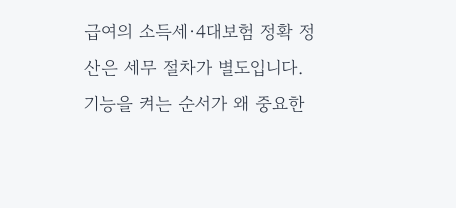급여의 소득세·4대보험 정확 정산은 세무 절차가 별도입니다.
기능을 켜는 순서가 왜 중요한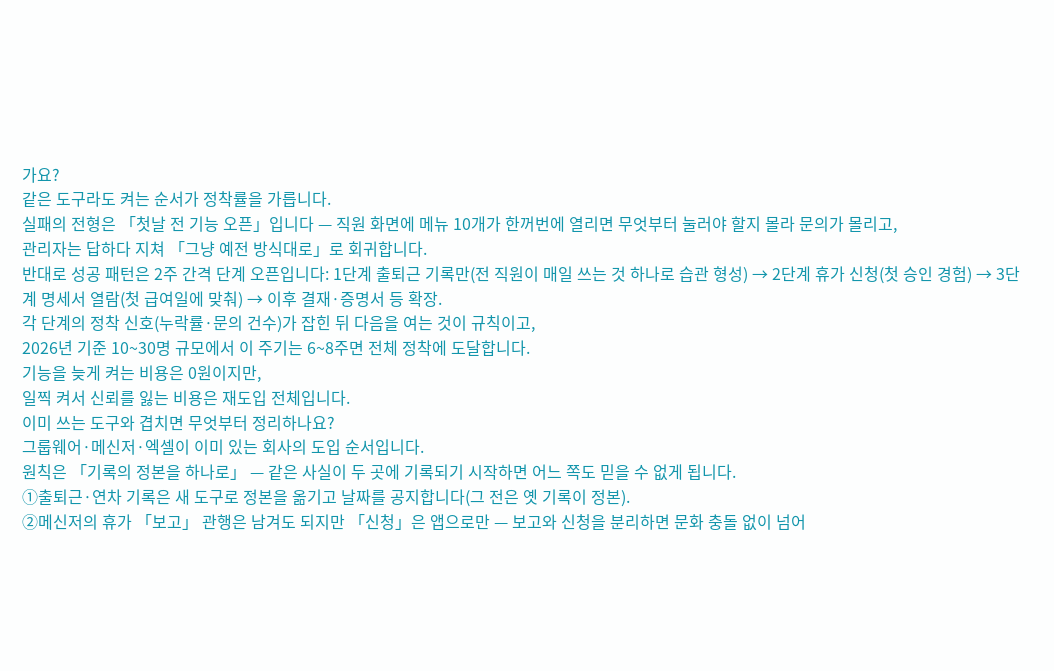가요?
같은 도구라도 켜는 순서가 정착률을 가릅니다.
실패의 전형은 「첫날 전 기능 오픈」입니다 — 직원 화면에 메뉴 10개가 한꺼번에 열리면 무엇부터 눌러야 할지 몰라 문의가 몰리고,
관리자는 답하다 지쳐 「그냥 예전 방식대로」로 회귀합니다.
반대로 성공 패턴은 2주 간격 단계 오픈입니다: 1단계 출퇴근 기록만(전 직원이 매일 쓰는 것 하나로 습관 형성) → 2단계 휴가 신청(첫 승인 경험) → 3단계 명세서 열람(첫 급여일에 맞춰) → 이후 결재·증명서 등 확장.
각 단계의 정착 신호(누락률·문의 건수)가 잡힌 뒤 다음을 여는 것이 규칙이고,
2026년 기준 10~30명 규모에서 이 주기는 6~8주면 전체 정착에 도달합니다.
기능을 늦게 켜는 비용은 0원이지만,
일찍 켜서 신뢰를 잃는 비용은 재도입 전체입니다.
이미 쓰는 도구와 겹치면 무엇부터 정리하나요?
그룹웨어·메신저·엑셀이 이미 있는 회사의 도입 순서입니다.
원칙은 「기록의 정본을 하나로」 — 같은 사실이 두 곳에 기록되기 시작하면 어느 쪽도 믿을 수 없게 됩니다.
①출퇴근·연차 기록은 새 도구로 정본을 옮기고 날짜를 공지합니다(그 전은 옛 기록이 정본).
②메신저의 휴가 「보고」 관행은 남겨도 되지만 「신청」은 앱으로만 — 보고와 신청을 분리하면 문화 충돌 없이 넘어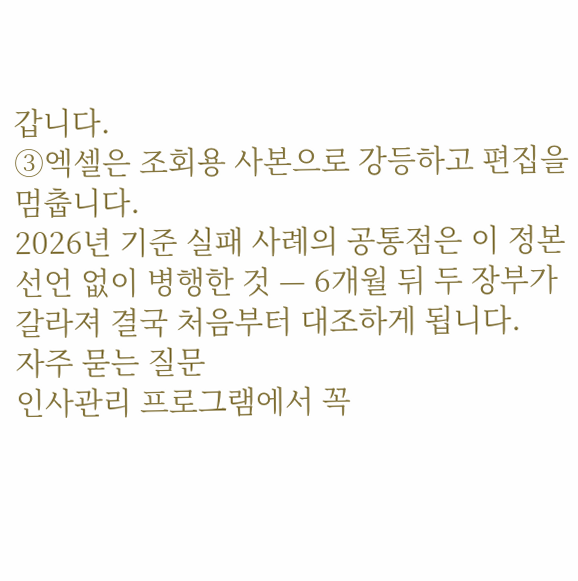갑니다.
③엑셀은 조회용 사본으로 강등하고 편집을 멈춥니다.
2026년 기준 실패 사례의 공통점은 이 정본 선언 없이 병행한 것 — 6개월 뒤 두 장부가 갈라져 결국 처음부터 대조하게 됩니다.
자주 묻는 질문
인사관리 프로그램에서 꼭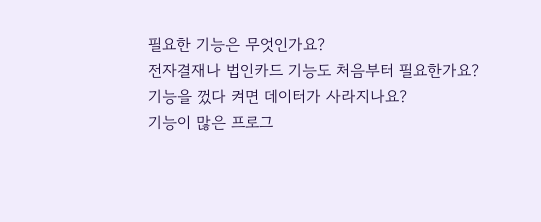필요한 기능은 무엇인가요?
전자결재나 법인카드 기능도 처음부터 필요한가요?
기능을 껐다 켜면 데이터가 사라지나요?
기능이 많은 프로그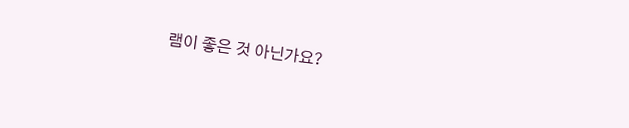램이 좋은 것 아닌가요?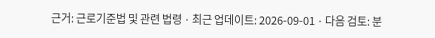근거: 근로기준법 및 관련 법령 · 최근 업데이트: 2026-09-01 · 다음 검토: 분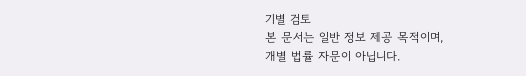기별 검토
본 문서는 일반 정보 제공 목적이며,
개별 법률 자문이 아닙니다.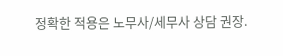정확한 적용은 노무사/세무사 상담 권장.